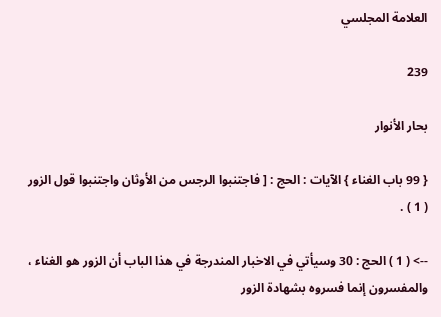العلامة المجلسي

239

بحار الأنوار

{ 99 باب الغناء } الآيات : الحج : [ فاجتنبوا الرجس من الأوثان واجتنبوا قول الزور ( 1 ) .

--> ( 1 ) الحج : 30 وسيأتي في الاخبار المندرجة في هذا الباب أن الزور هو الغناء ، والمفسرون إنما فسروه بشهادة الزور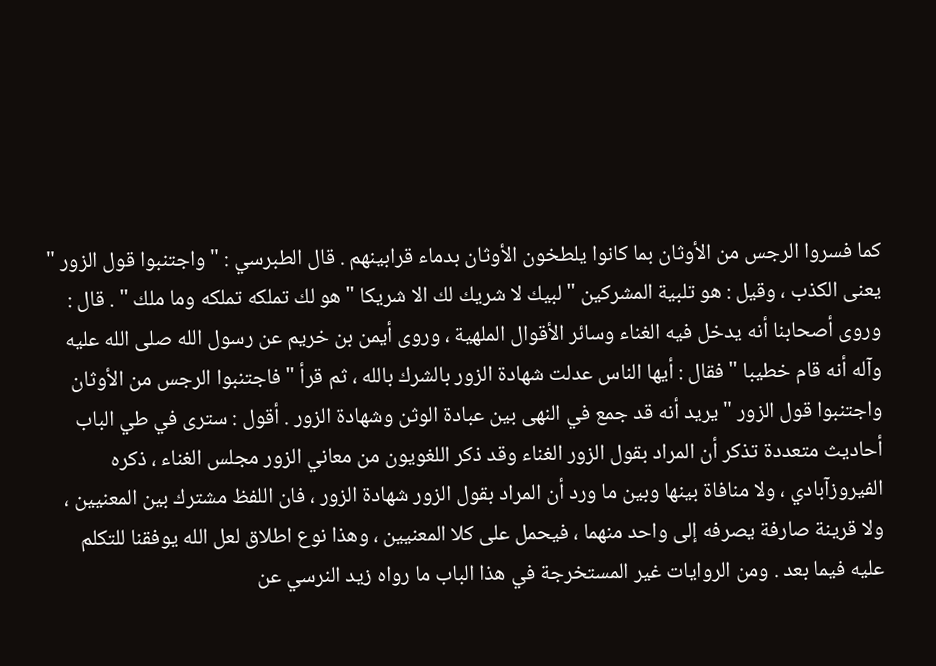كما فسروا الرجس من الأوثان بما كانوا يلطخون الأوثان بدماء قرابينهم . قال الطبرسي : " واجتنبوا قول الزور " يعنى الكذب ، وقيل : هو تلبية المشركين " لبيك لا شريك لك الا شريكا " هو لك تملكه تملكه وما ملك " . قال : وروى أصحابنا أنه يدخل فيه الغناء وسائر الأقوال الملهية ، وروى أيمن بن خريم عن رسول الله صلى الله عليه وآله أنه قام خطيبا " فقال : أيها الناس عدلت شهادة الزور بالشرك بالله ، ثم قرأ " فاجتنبوا الرجس من الأوثان واجتنبوا قول الزور " يريد أنه قد جمع في النهى بين عبادة الوثن وشهادة الزور . أقول : سترى في طي الباب أحاديث متعددة تذكر أن المراد بقول الزور الغناء وقد ذكر اللغويون من معاني الزور مجلس الغناء ، ذكره الفيروزآبادي ، ولا منافاة بينها وبين ما ورد أن المراد بقول الزور شهادة الزور ، فان اللفظ مشترك بين المعنيين ، ولا قرينة صارفة يصرفه إلى واحد منهما ، فيحمل على كلا المعنيين ، وهذا نوع اطلاق لعل الله يوفقنا للتكلم عليه فيما بعد . ومن الروايات غير المستخرجة في هذا الباب ما رواه زيد النرسي عن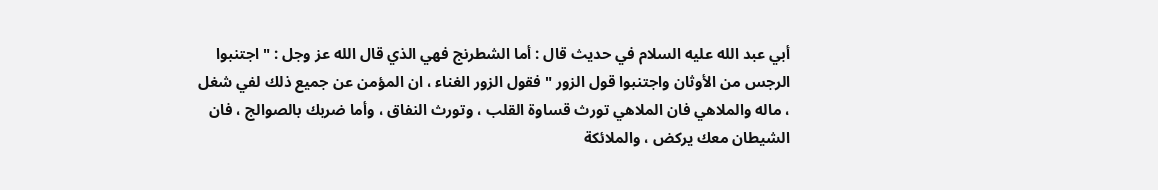أبي عبد الله عليه السلام في حديث قال : أما الشطرنج فهي الذي قال الله عز وجل : " اجتنبوا الرجس من الأوثان واجتنبوا قول الزور " فقول الزور الغناء ، ان المؤمن عن جميع ذلك لفي شغل ، ماله والملاهي فان الملاهي تورث قساوة القلب ، وتورث النفاق ، وأما ضربك بالصوالج ، فان الشيطان معك يركض ، والملائكة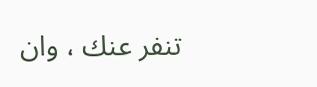تنفر عنك ، وان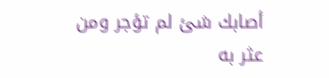أصابك شئ لم تؤجر ومن عثر به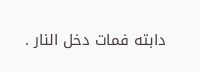دابته فمات دخل النار .